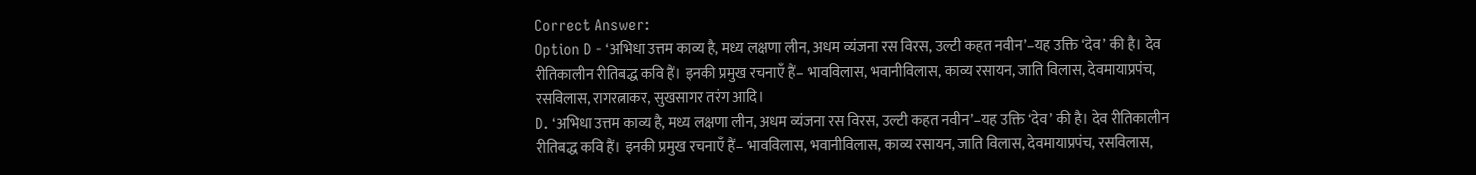Correct Answer:
Option D - ‘अभिधा उत्तम काव्य है, मध्य लक्षणा लीन, अधम व्यंजना रस विरस, उल्टी कहत नवीन’–यह उक्ति ‘देव’ की है। देव रीतिकालीन रीतिबद्ध कवि हैं। इनकी प्रमुख रचनाएँ हैं– भावविलास, भवानीविलास, काव्य रसायन, जाति विलास, देवमायाप्रपंच, रसविलास, रागरत्नाकर, सुखसागर तरंग आदि।
D. ‘अभिधा उत्तम काव्य है, मध्य लक्षणा लीन, अधम व्यंजना रस विरस, उल्टी कहत नवीन’–यह उक्ति ‘देव’ की है। देव रीतिकालीन रीतिबद्ध कवि हैं। इनकी प्रमुख रचनाएँ हैं– भावविलास, भवानीविलास, काव्य रसायन, जाति विलास, देवमायाप्रपंच, रसविलास,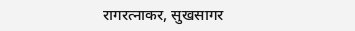रागरत्नाकर, सुखसागर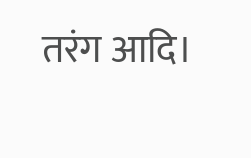तरंग आदि।